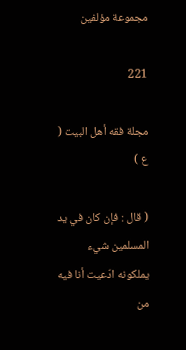مجموعة مؤلفين

221

مجلة فقه أهل البيت ( ع )

( قال : فإن كان في يد المسلمين شيء يملكونه ادّعيت أنا فيه من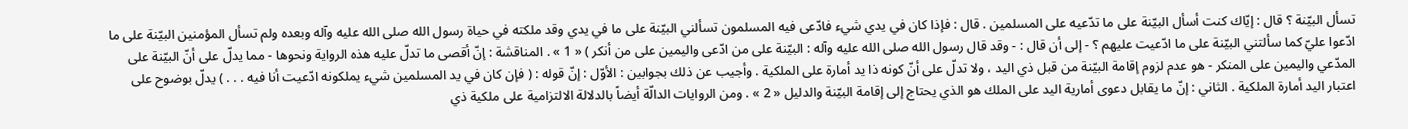تسأل البيّنة ؟ قال : إيّاك كنت أسأل البيّنة على ما تدّعيه على المسلمين . قال : فإذا كان في يدي شيء فادّعى فيه المسلمون تسألني البيّنة على ما في يدي وقد ملكته في حياة رسول الله صلى الله عليه وآله وبعده ولم تسأل المؤمنين البيّنة على ما ادّعوا عليّ كما سألتني البيّنة على ما ادّعيت عليهم ؟ - إلى أن قال : - وقد قال رسول الله صلى الله عليه وآله : البيّنة على من ادّعى واليمين على من أنكر ) « 1 » . المناقشة : إنّ أقصى ما تدلّ عليه هذه الرواية ونحوها - مما يدلّ على أنّ البيّنة على المدّعي واليمين على المنكر - هو عدم لزوم إقامة البيّنة من قبل ذي اليد ، ولا تدلّ على أنّ كونه ذا يد أمارة على الملكية . وأجيب عن ذلك بجوابين : الأوّل : إنّ قوله : ( فإن كان في يد المسلمين شيء يملكونه ادّعيت أنا فيه . . . ) يدلّ بوضوح على اعتبار اليد أمارة الملكية . الثاني : إنّ ما يقابل دعوى أمارية اليد على الملك هو الذي يحتاج إلى إقامة البيّنة والدليل « 2 » . ومن الروايات الدالّة أيضاً بالدلالة الالتزامية على ملكية ذي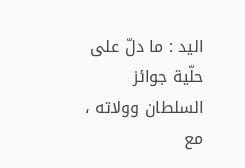اليد : ما دلّ على حلّية جوائز السلطان وولاته ، مع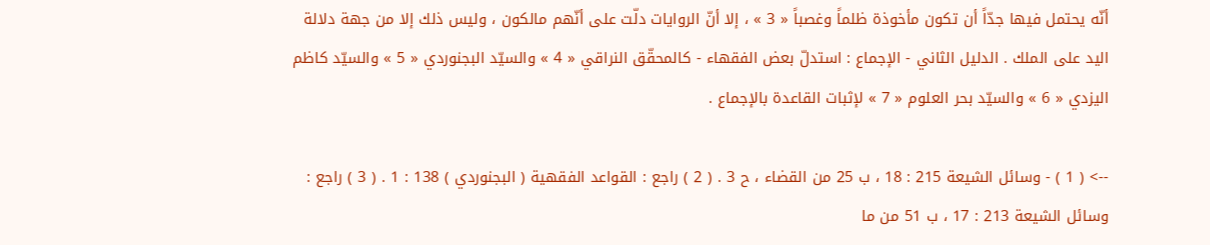أنّه يحتمل فيها جدّاً أن تكون مأخوذة ظلماً وغصباً « 3 » ، إلا أنّ الروايات دلّت على أنّهم مالكون ، وليس ذلك إلا من جهة دلالة اليد على الملك . الدليل الثاني - الإجماع : استدلّ بعض الفقهاء - كالمحقّق النراقي « 4 » والسيّد البجنوردي « 5 » والسيّد كاظم اليزدي « 6 » والسيّد بحر العلوم « 7 » لإثبات القاعدة بالإجماع .

--> ( 1 ) - وسائل الشيعة 215 : 18 ، ب 25 من القضاء ، ح 3 . ( 2 ) راجع : القواعد الفقهية ( البجنوردي ) 138 : 1 . ( 3 ) راجع : وسائل الشيعة 213 : 17 ، ب 51 من ما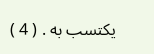يكتسب به . ( 4 )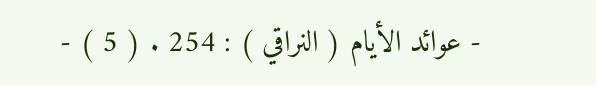- عوائد الأيام ( النراقي ) : 254 . ( 5 ) -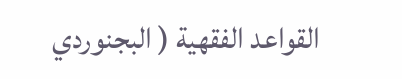القواعد الفقهية ( البجنوردي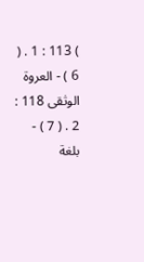) 113 : 1 . ( 6 ) - العروة الوثقى 118 : 2 . ( 7 ) - بلغة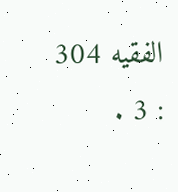الفقيه 304 : 3 .